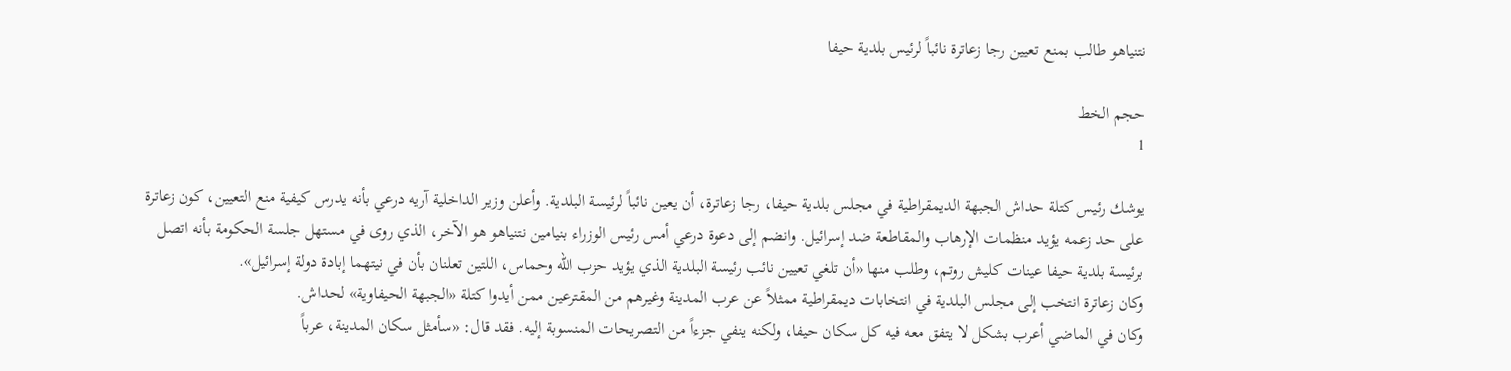نتنياهو طالب بمنع تعيين رجا زعاترة نائباً لرئيس بلدية حيفا

حجم الخط
1

يوشك رئيس كتلة حداش الجبهة الديمقراطية في مجلس بلدية حيفا، رجا زعاترة، أن يعين نائباً لرئيسة البلدية. وأعلن وزير الداخلية آريه درعي بأنه يدرس كيفية منع التعيين، كون زعاترة على حد زعمه يؤيد منظمات الإرهاب والمقاطعة ضد إسرائيل. وانضم إلى دعوة درعي أمس رئيس الوزراء بنيامين نتنياهو هو الآخر، الذي روى في مستهل جلسة الحكومة بأنه اتصل برئيسة بلدية حيفا عينات كليش روتم، وطلب منها «أن تلغي تعيين نائب رئيسة البلدية الذي يؤيد حزب الله وحماس، اللتين تعلنان بأن في نيتهما إبادة دولة إسرائيل».
وكان زعاترة انتخب إلى مجلس البلدية في انتخابات ديمقراطية ممثلاً عن عرب المدينة وغيرهم من المقترعين ممن أيدوا كتلة «الجبهة الحيفاوية» لحداش.
وكان في الماضي أعرب بشكل لا يتفق معه فيه كل سكان حيفا، ولكنه ينفي جزءاً من التصريحات المنسوبة إليه. فقد قال: «سأمثل سكان المدينة، عرباً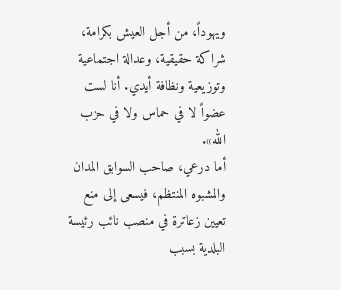ويهوداً، من أجل العيش بكرامة، شراكة حقيقية، وعدالة اجتماعية وتوزيعية ونظافة أيدي. أنا لست عضواً لا في حماس ولا في حزب الله».
أما درعي، صاحب السوابق المدان والمشبوه المنتظم، فيسعى إلى منع تعيين زعاترة في منصب نائب رئيسة البلدية بسبب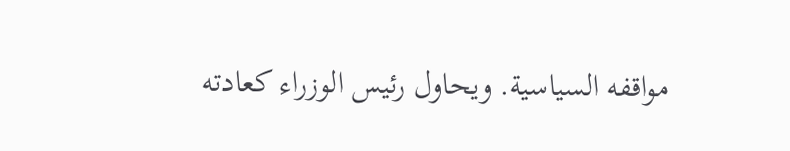مواقفه السياسية. ويحاول رئيس الوزراء كعادته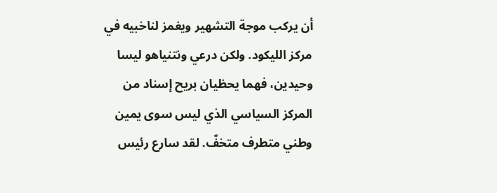أن يركب موجة التشهير ويغمز لناخبيه في مركز الليكود. ولكن درعي ونتنياهو ليسا وحيدين، فهما يحظيان بريح إسناد من المركز السياسي الذي ليس سوى يمين وطني متطرف متخفّ. لقد سارع رئيس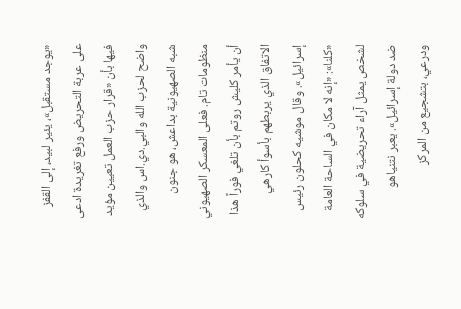«يوجد مستقبل»، يئير لبيد، إلى القفز على عربة التحريض ورفع تغريدة ادعى فيها بأن «قرار حزب العمل تعيين مؤيد واضح لحزب الله والبي.دي.اس والذي شبه الصهيونية بداعش، هو جنون منظومات تام. فعلى المعسكر الصهيوني أن يأمر كليش روتم بأن تلغي فوراً هذا الاتفاق الذي يربطهم بأسوأ كارهي إسرائيل». وقال موشيه كحلون رئيس «كلنا»: «إنه لا مكان في الساحة العامة لشخص يمثل آراء تحريضية في سلوكه ضد دولة إسرائيل». يعبر نتنياهو ودرعي، بتشجيع من المركز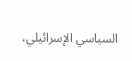السياسي الإسرائيلي،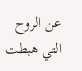عن الروح التي هبطت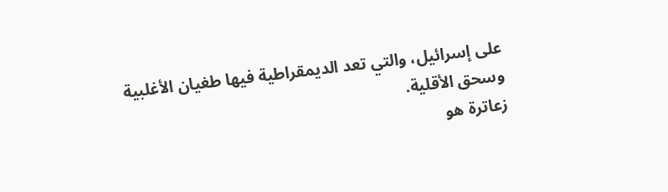على إسرائيل، والتي تعد الديمقراطية فيها طغيان الأغلبية وسحق الأقلية.
زعاترة هو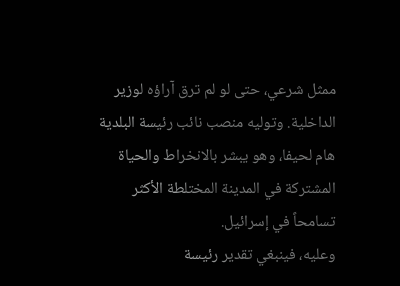ممثل شرعي، حتى لو لم ترق آراؤه لوزير الداخلية. وتوليه منصب نائب رئيسة البلدية هام لحيفا، وهو يبشر بالانخراط والحياة المشتركة في المدينة المختلطة الأكثر تسامحاً في إسرائيل.
وعليه، فينبغي تقدير رئيسة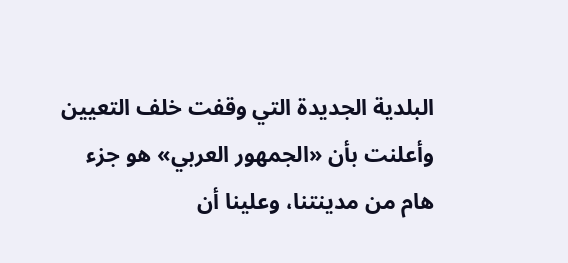البلدية الجديدة التي وقفت خلف التعيين وأعلنت بأن «الجمهور العربي» هو جزء هام من مدينتنا، وعلينا أن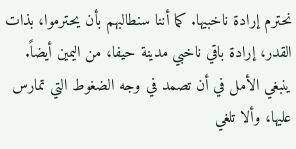نحترم إرادة ناخبيها. كما أننا سنطالبهم بأن يحترموا، بذات القدر، إرادة باقي ناخبي مدينة حيفا، من اليمين أيضاً. ينبغي الأمل في أن تصمد في وجه الضغوط التي تمارس عليها، وألا تلغي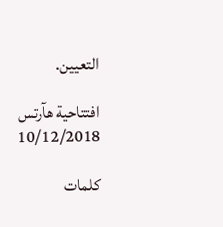التعيين.

افتتاحية هآرتس
10/12/2018

كلمات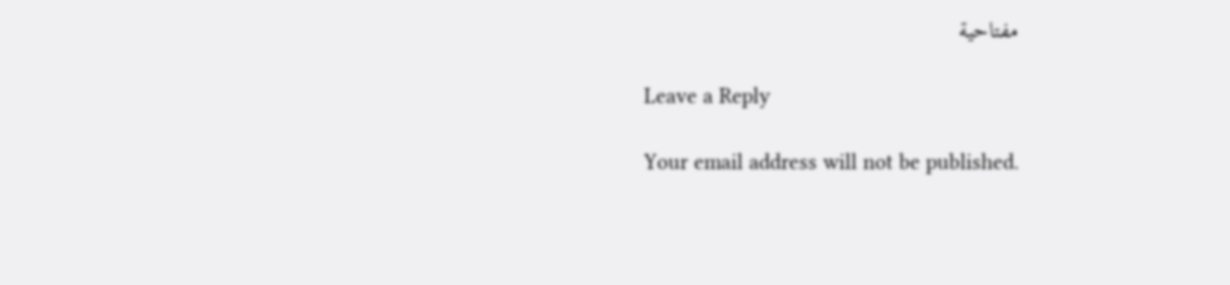مفتاحية

Leave a Reply

Your email address will not be published.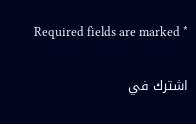Required fields are marked *

اشترك في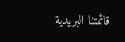قائمتنا البريدية